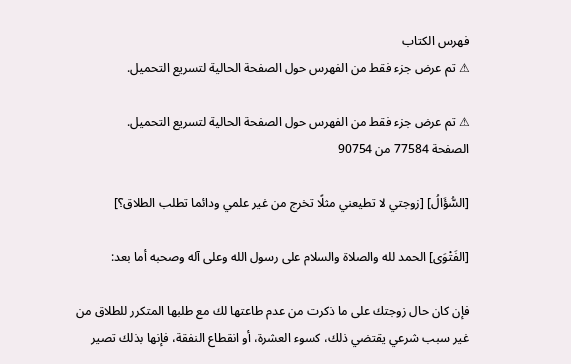فهرس الكتاب
⚠ تم عرض جزء فقط من الفهرس حول الصفحة الحالية لتسريع التحميل.

⚠ تم عرض جزء فقط من الفهرس حول الصفحة الحالية لتسريع التحميل.
الصفحة 77584 من 90754

[السُّؤَالُ] [زوجتي لا تطيعني مثلًا تخرج من غير علمي ودائما تطلب الطلاق؟]

[الفَتْوَى] الحمد لله والصلاة والسلام على رسول الله وعلى آله وصحبه أما بعد:

فإن كان حال زوجتك على ما ذكرت من عدم طاعتها لك مع طلبها المتكرر للطلاق من غير سبب شرعي يقتضي ذلك، كسوء العشرة، أو انقطاع النفقة، فإنها بذلك تصير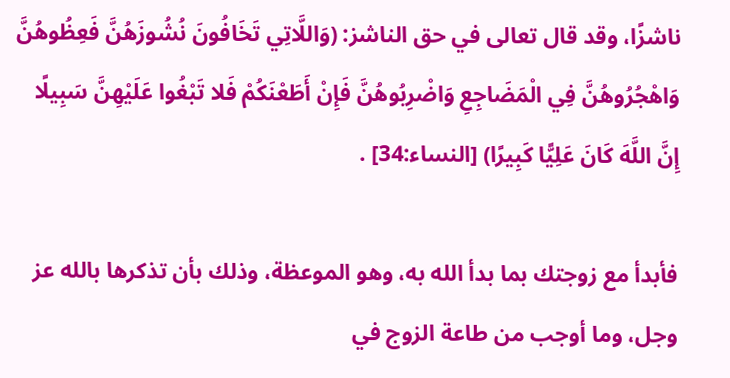ناشزًا، وقد قال تعالى في حق الناشز: (وَاللَّاتِي تَخَافُونَ نُشُوزَهُنَّ فَعِظُوهُنَّ وَاهْجُرُوهُنَّ فِي الْمَضَاجِعِ وَاضْرِبُوهُنَّ فَإِنْ أَطَعْنَكُمْ فَلا تَبْغُوا عَلَيْهِنَّ سَبِيلًا إِنَّ اللَّهَ كَانَ عَلِيًّا كَبِيرًا) [النساء:34] .

فأبدأ مع زوجتك بما بدأ الله به، وهو الموعظة، وذلك بأن تذكرها بالله عز وجل، وما أوجب من طاعة الزوج في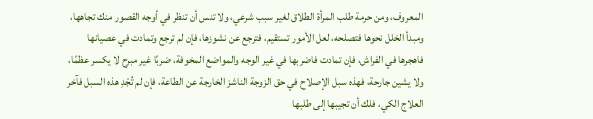المعروف، ومن حرمة طلب المرأة الطلاق لغير سبب شرعي، ولا تنس أن تنظر في أوجه القصور منك تجاهها، ومبدأ الخلل نحوها فتصلحه، لعل الأمور تستقيم، فترجع عن نشوزها، فإن لم ترجع وتمادت في عصيانها فاهجرها في الفراش، فإن تمادت فاضربها في غير الوجه والمواضع المخوفة، ضربًا غير مبرح لا يكسر عظمًا، ولا يشين جارحة، فهذه سبل الإصلاح في حق الزوجة الناشز الخارجة عن الطاعة، فإن لم تُجْدِ هذه السبل فآخر العلاج الكي، فلك أن تجيبها إلى طلبها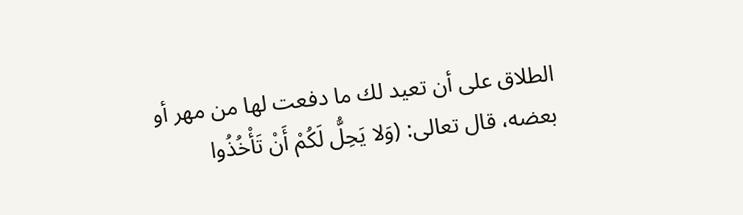الطلاق على أن تعيد لك ما دفعت لها من مهر أو بعضه، قال تعالى: (وَلا يَحِلُّ لَكُمْ أَنْ تَأْخُذُوا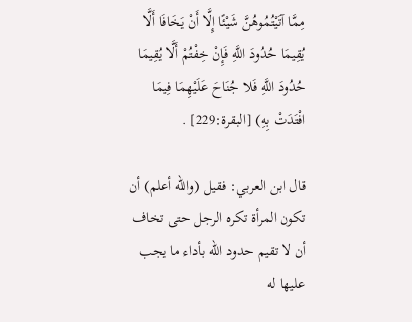مِمَّا آتَيْتُمُوهُنَّ شَيْئًا إِلَّا أَنْ يَخَافَا أَلَّا يُقِيمَا حُدُودَ اللَّهِ فَإِنْ خِفْتُمْ أَلَّا يُقِيمَا حُدُودَ اللَّهِ فَلا جُنَاحَ عَلَيْهِمَا فِيمَا افْتَدَتْ بِهِ) [البقرة:229] .

قال ابن العربي: فقيل (والله أعلم) أن تكون المرأة تكره الرجل حتى تخاف أن لا تقيم حدود الله بأداء ما يجب عليها له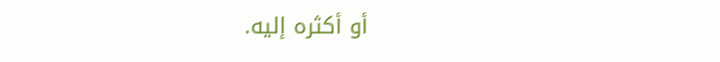أو أكثره إليه.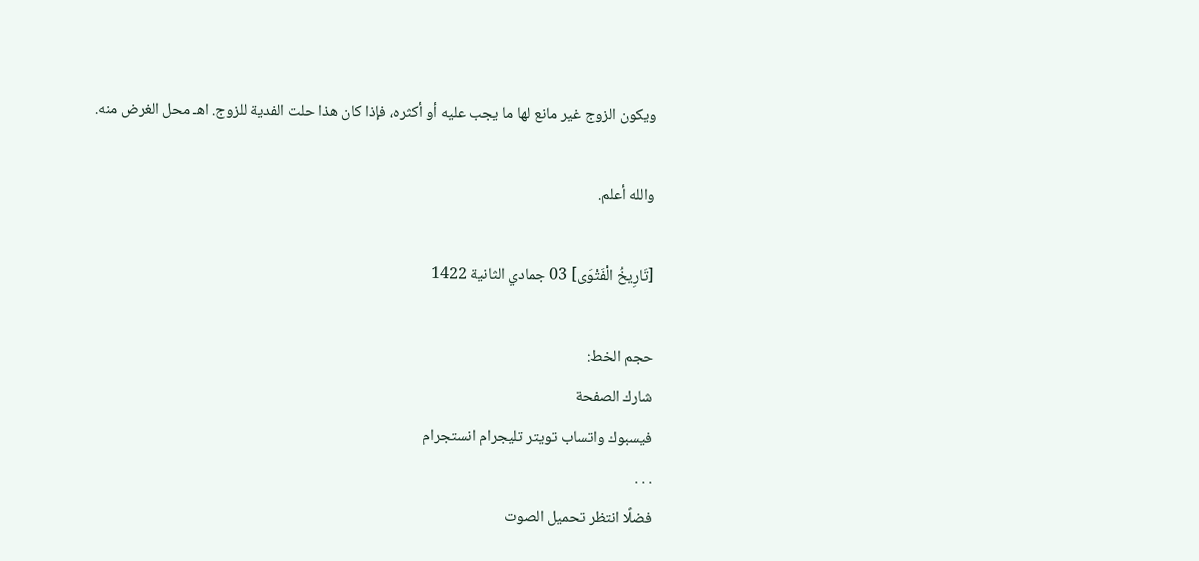ويكون الزوج غير مانع لها ما يجب عليه أو أكثره، فإذا كان هذا حلت الفدية للزوج. اهـ محل الغرض منه.

والله أعلم.

[تَارِيخُ الْفَتْوَى] 03 جمادي الثانية 1422

حجم الخط:
شارك الصفحة
فيسبوك واتساب تويتر تليجرام انستجرام
. . .
فضلًا انتظر تحميل الصوت